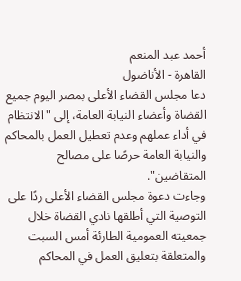أحمد عبد المنعم
القاهرة - الأناضول
دعا مجلس القضاء الأعلى بمصر اليوم جميع القضاة وأعضاء النيابة العامة، إلى "الانتظام في أداء عملهم وعدم تعطيل العمل بالمحاكم والنيابة العامة حرصًا على مصالح المتقاضين".
وجاءت دعوة مجلس القضاء الأعلى ردًا على التوصية التي أطلقها نادي القضاة خلال جمعيته العمومية الطارئة أمس السبت والمتعلقة بتعليق العمل في المحاكم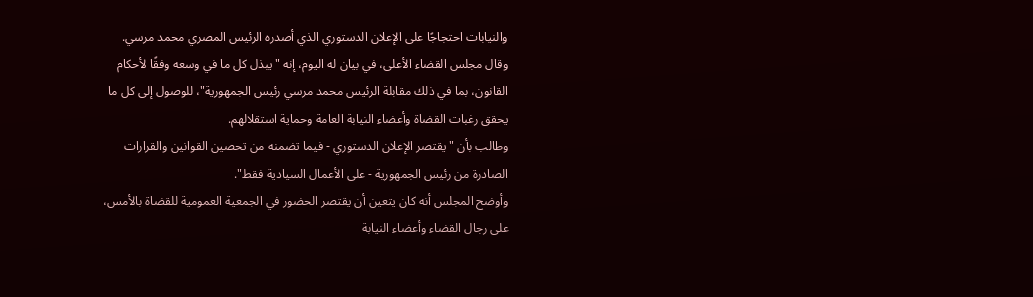والنيابات احتجاجًا على الإعلان الدستوري الذي أصدره الرئيس المصري محمد مرسي.
وقال مجلس القضاء الأعلى، في بيان له اليوم، إنه "يبذل كل ما في وسعه وفقًا لأحكام القانون، بما في ذلك مقابلة الرئيس محمد مرسي رئيس الجمهورية"، للوصول إلى كل ما يحقق رغبات القضاة وأعضاء النيابة العامة وحماية استقلالهم.
وطالب بأن "يقتصر الإعلان الدستوري - فيما تضمنه من تحصين القوانين والقرارات الصادرة من رئيس الجمهورية - على الأعمال السيادية فقط".
وأوضح المجلس أنه كان يتعين أن يقتصر الحضور في الجمعية العمومية للقضاة بالأمس، على رجال القضاء وأعضاء النيابة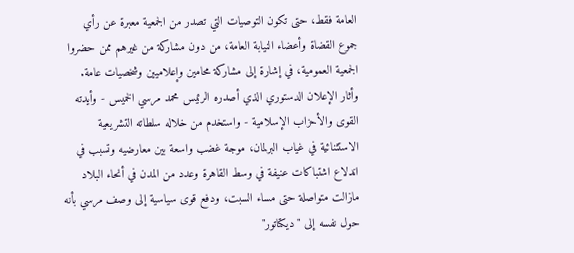العامة فقط، حتى تكون التوصيات التي تصدر من الجمعية معبرة عن رأي جموع القضاة وأعضاء النيابة العامة، من دون مشاركة من غيرهم ممن حضروا الجمعية العمومية، في إشارة إلى مشاركة محامين وإعلاميين وشخصيات عامة.
وأثار الإعلان الدستوري الذي أصدره الرئيس محمد مرسي الخميس - وأيدته القوى والأحزاب الإسلامية - واستخدم من خلاله سلطاته التشريعية الاستثنائية في غياب البرلمان، موجة غضب واسعة بين معارضيه وتسبب في اندلاع اشتباكات عنيفة في وسط القاهرة وعدد من المدن في أنحاء البلاد مازالت متواصلة حتى مساء السبت، ودفع قوى سياسية إلى وصف مرسي بأنه حول نفسه إلى "ديكتاتور"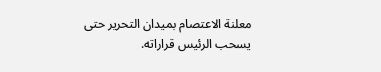معلنة الاعتصام بميدان التحرير حتى يسحب الرئيس قراراته.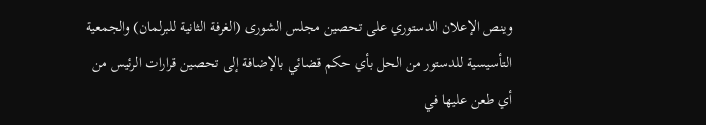وينص الإعلان الدستوري على تحصين مجلس الشورى (الغرفة الثانية للبرلمان) والجمعية التأسيسية للدستور من الحل بأي حكم قضائي بالإضافة إلى تحصين قرارات الرئيس من أي طعن عليها في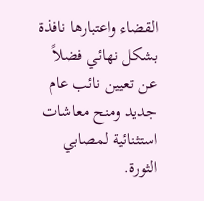القضاء واعتبارها نافذة بشكل نهائي فضلاً عن تعيين نائب عام جديد ومنح معاشات استثنائية لمصابي الثورة.